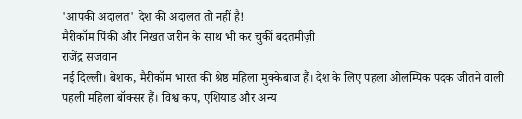'आपकी अदालत' देश की अदालत तो नहीं है!
मैरीकॉम पिंकी और निखत जरीन के साथ भी कर चुकीं बदतमीज़ी
राजेंद्र सजवान
नई दिल्ली। बेशक, मैरीकॉम भारत की श्रेष्ठ महिला मुक्केबाज हैं। देश के लिए पहला ओलम्पिक पदक जीतने वाली पहली महिला बॉक्सर हैं। विश्व कप, एशियाड और अन्य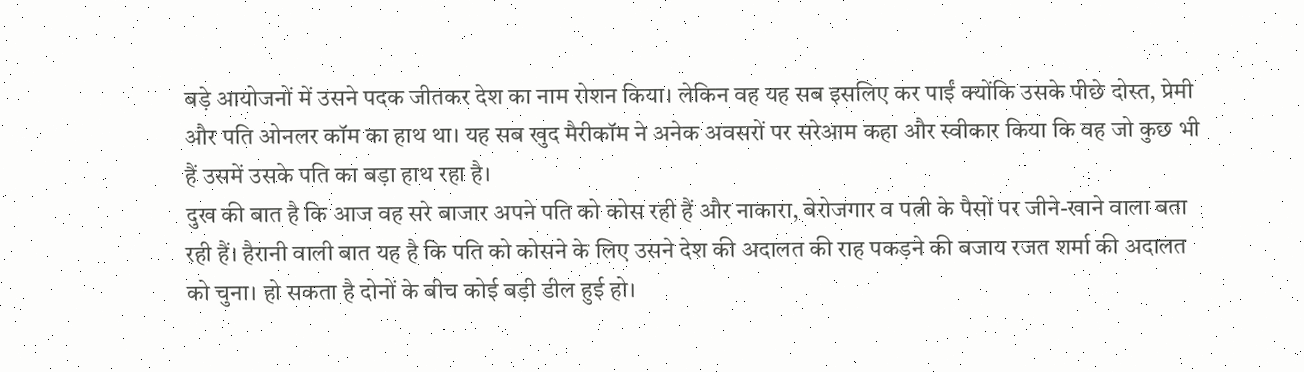बड़े आयोजनों में उसने पदक जीतकर देश का नाम रोशन किया। लेकिन वह यह सब इसलिए कर पाईं क्योंकि उसके पीछे दोस्त, प्रेमी और पति ओनलर कॉम का हाथ था। यह सब खुद मैरीकॉम ने अनेक अवसरों पर सरेआम कहा और स्वीकार किया कि वह जो कुछ भी हैं उसमें उसके पति का बड़ा हाथ रहा है।
दुख की बात है कि आज वह सरे बाजार अपने पति को कोस रही हैं और नाकारा, बेरोजगार व पत्नी के पैसों पर जीने-खाने वाला बता रही हैं। हैरानी वाली बात यह है कि पति को कोसने के लिए उसने देश की अदालत की राह पकड़ने की बजाय रजत शर्मा की अदालत को चुना। हो सकता है दोनों के बीच कोई बड़ी डील हुई हो।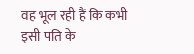वह भूल रही हैं कि कभी इसी पति के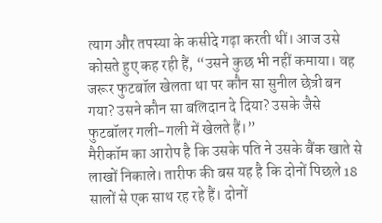त्याग और तपस्या के कसीदे गढ़ा करती थीं। आज उसे कोसते हुए कह रही हैं, “उसने कुछ भी नहीं कमाया। वह जरूर फुटबॉल खेलता था पर कौन सा सुनील छेत्री बन गया? उसने कौन सा बलिदान दे दिया? उसके जैसे फुटबॉलर गली-गली में खेलते हैं।”
मैरीकॉम का आरोप है कि उसके पति ने उसके बैंक खाते से लाखों निकाले। तारीफ की बस यह है कि दोनों पिछले 18 सालों से एक साथ रह रहे हैं। दोनों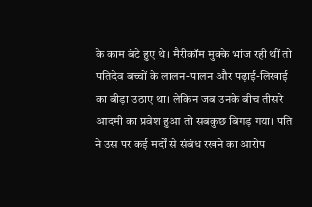के काम बंटे हुए थे। मैरीकॉम मुक्के भांज रही थीं तो पतिदेव बच्चों के लालन-पालन और पढ़ाई-लिखाई का बीड़ा उठाए था। लेकिन जब उनके बीच तीसरे आदमी का प्रवेश हुआ तो सबकुछ बिगड़ गया। पति ने उस पर कई मर्दों से संबंध रखने का आरोप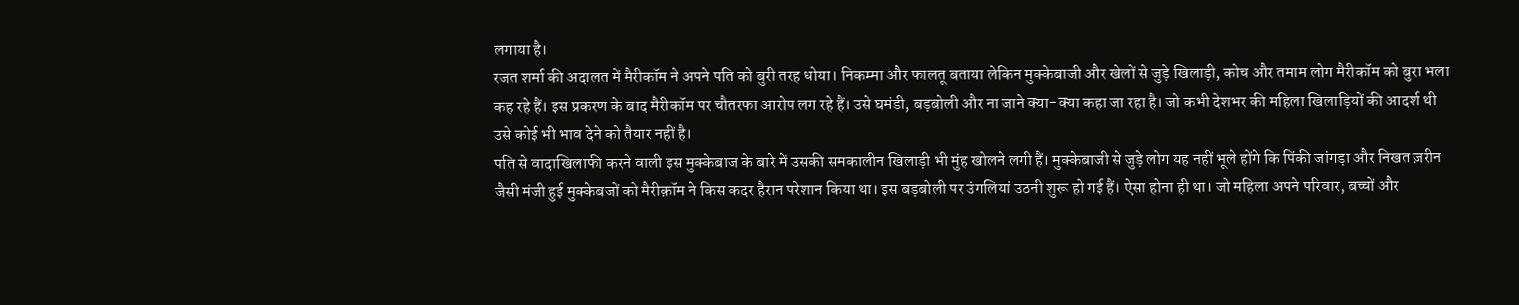लगाया है।
रजत शर्मा की अदालत में मैरीकॉम ने अपने पति को बुरी तरह धोया। निकम्मा और फालतू बताया लेकिन मुक्केबाजी और खेलों से जुड़े खिलाड़ी, कोच और तमाम लोग मैरीकॉम को बुरा भला कह रहे हैं। इस प्रकरण के बाद मैरीकॉम पर चौतरफा आरोप लग रहे हैं। उसे घमंडी, बड़बोली और ना जाने क्या-क्या कहा जा रहा है। जो कभी देशभर की महिला खिलाड़ियों की आदर्श थी उसे कोई भी भाव देने को तैयार नहीं है।
पति से वादाखिलाफी करने वाली इस मुक्केबाज के बारे में उसकी समकालीन खिलाड़ी भी मुंह खोलने लगी हैं। मुक्केबाजी से जुड़े लोग यह नहीं भूले होंगे कि पिंकी जांगड़ा और निखत ज़रीन जैसी मंजी हुई मुक्केबजों को मैरीक़ॉम ने किस कदर हैरान परेशान किया था। इस बड़बोली पर उंगलियां उठनी शुरू हो गई हैं। ऐसा होना ही था। जो महिला अपने परिवार, बच्चों और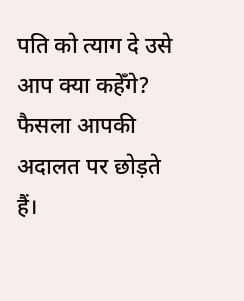पति को त्याग दे उसे आप क्या कहेँगे? फैसला आपकी अदालत पर छोड़ते हैं।